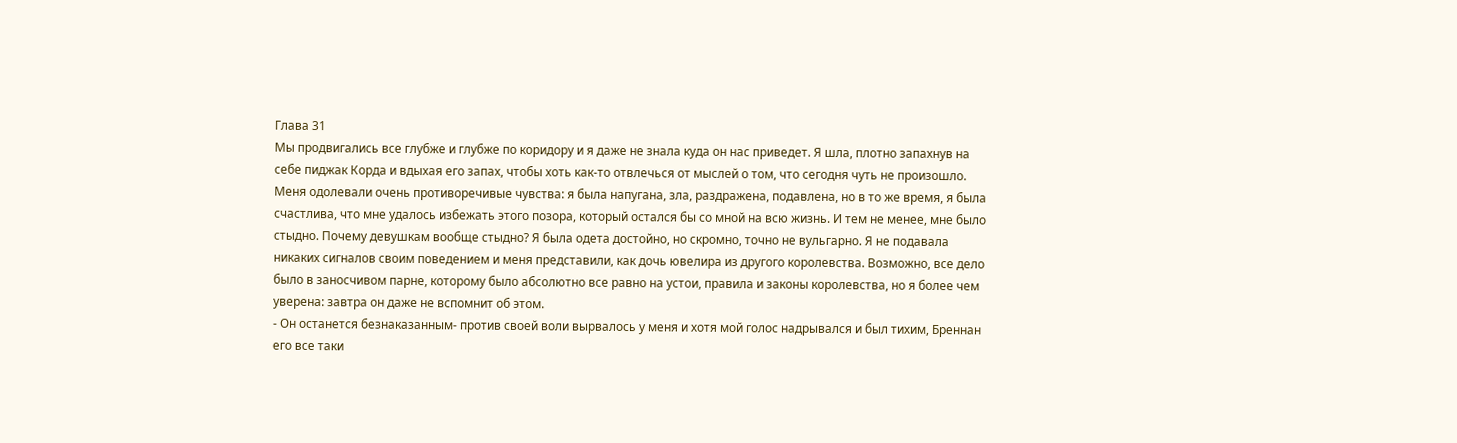Глава 31
Мы продвигались все глубже и глубже по коридору и я даже не знала куда он нас приведет. Я шла, плотно запахнув на себе пиджак Корда и вдыхая его запах, чтобы хоть как-то отвлечься от мыслей о том, что сегодня чуть не произошло. Меня одолевали очень противоречивые чувства: я была напугана, зла, раздражена, подавлена, но в то же время, я была счастлива, что мне удалось избежать этого позора, который остался бы со мной на всю жизнь. И тем не менее, мне было стыдно. Почему девушкам вообще стыдно? Я была одета достойно, но скромно, точно не вульгарно. Я не подавала никаких сигналов своим поведением и меня представили, как дочь ювелира из другого королевства. Возможно, все дело было в заносчивом парне, которому было абсолютно все равно на устои, правила и законы королевства, но я более чем уверена: завтра он даже не вспомнит об этом.
- Он останется безнаказанным- против своей воли вырвалось у меня и хотя мой голос надрывался и был тихим, Бреннан его все таки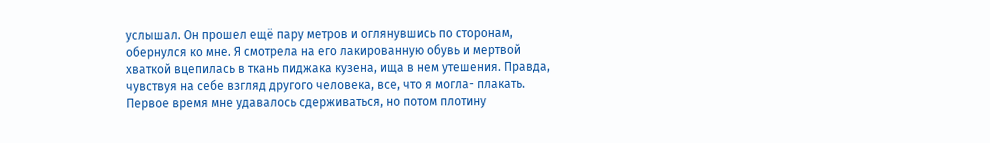услышал. Он прошел ещё пару метров и оглянувшись по сторонам, обернулся ко мне. Я смотрела на его лакированную обувь и мертвой хваткой вцепилась в ткань пиджака кузена, ища в нем утешения. Правда, чувствуя на себе взгляд другого человека, все, что я могла- плакать. Первое время мне удавалось сдерживаться, но потом плотину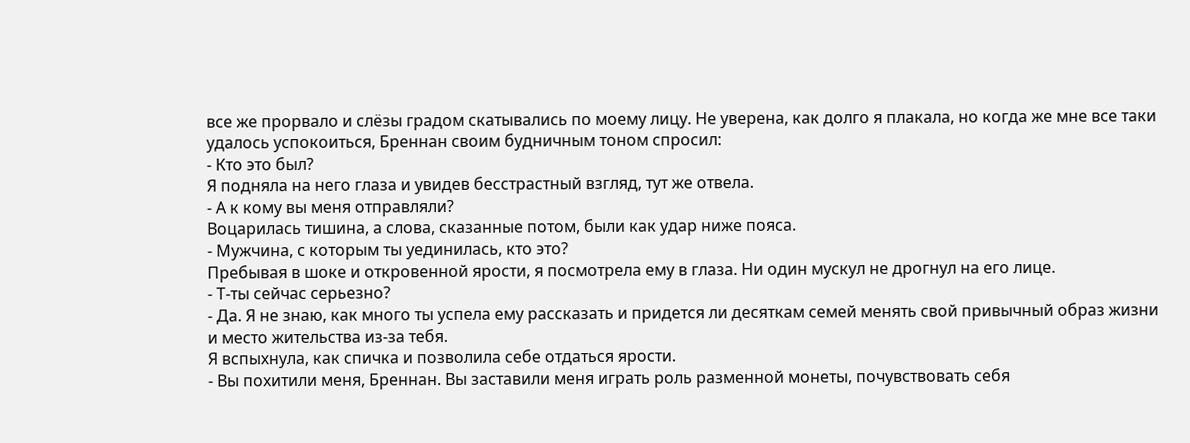все же прорвало и слёзы градом скатывались по моему лицу. Не уверена, как долго я плакала, но когда же мне все таки удалось успокоиться, Бреннан своим будничным тоном спросил:
- Кто это был?
Я подняла на него глаза и увидев бесстрастный взгляд, тут же отвела.
- А к кому вы меня отправляли?
Воцарилась тишина, а слова, сказанные потом, были как удар ниже пояса.
- Мужчина, с которым ты уединилась, кто это?
Пребывая в шоке и откровенной ярости, я посмотрела ему в глаза. Ни один мускул не дрогнул на его лице.
- Т-ты сейчас серьезно?
- Да. Я не знаю, как много ты успела ему рассказать и придется ли десяткам семей менять свой привычный образ жизни и место жительства из-за тебя.
Я вспыхнула, как спичка и позволила себе отдаться ярости.
- Вы похитили меня, Бреннан. Вы заставили меня играть роль разменной монеты, почувствовать себя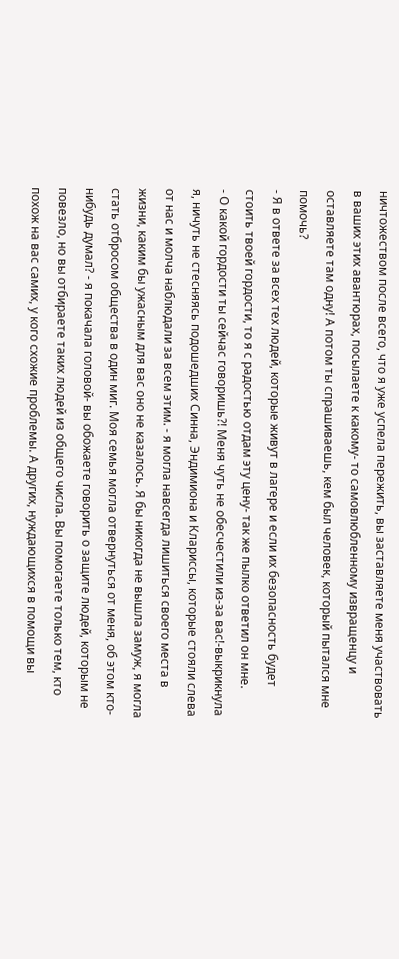ничтожеством после всего, что я уже успела пережить, вы заставляете меня участвовать в ваших этих авантюрах, посылаете к какому- то самовлюбленному извращенцу и оставляете там одну! А потом ты спрашиваешь, кем был человек, который пытался мне помочь?
- Я в ответе за всех тех людей, которые живут в лагере и если их безопасность будет стоить твоей гордости, то я с радостью отдам эту цену- так же пылко ответил он мне.
- О какой гордости ты сейчас говоришь?! Меня чуть не обесчестили из-за вас!-выкрикнула я, ничуть не стесняясь подошедших Синна, Эндимиона и Клариссы, которые стояли слева от нас и молча наблюдали за всем этим. - я могла навсегда лишиться своего места в жизни, каким бы ужасным для вас оно не казалось. Я бы никогда не вышла замуж, я могла стать отбросом общества в один миг. Моя семья могла отвернуться от меня, об этом кто-нибудь думал? - я покачала головой- вы обожаете говорить о защите людей, которым не повезло, но вы отбираете таких людей из общего числа. Вы помогаете только тем, кто похож на вас самих, у кого схожие проблемы. А других, нуждающихся в помощи вы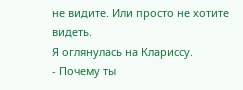не видите. Или просто не хотите видеть.
Я оглянулась на Клариссу.
- Почему ты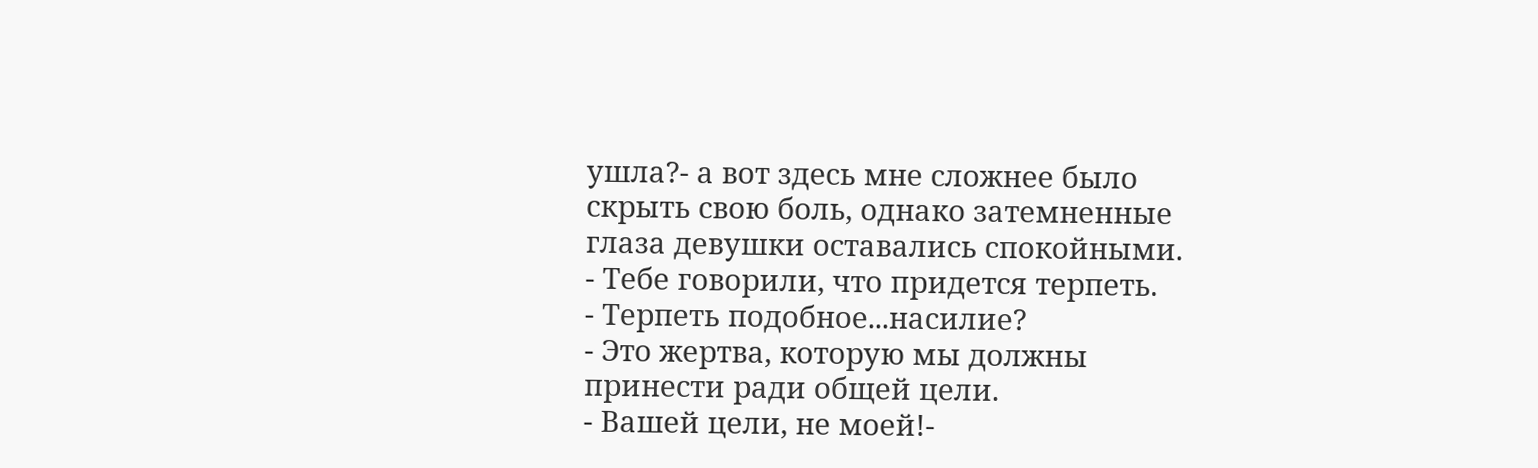ушла?- а вот здесь мне сложнее было скрыть свою боль, однако затемненные глаза девушки оставались спокойными.
- Тебе говорили, что придется терпеть.
- Терпеть подобное...насилие?
- Это жертва, которую мы должны принести ради общей цели.
- Вашей цели, не моей!-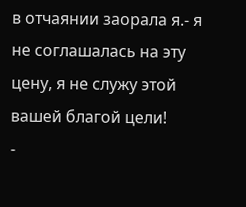в отчаянии заорала я.- я не соглашалась на эту цену, я не служу этой вашей благой цели!
-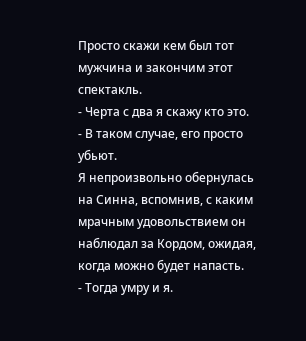Просто скажи кем был тот мужчина и закончим этот спектакль.
- Черта с два я скажу кто это.
- В таком случае, его просто убьют.
Я непроизвольно обернулась на Синна, вспомнив, с каким мрачным удовольствием он наблюдал за Кордом, ожидая, когда можно будет напасть.
- Тогда умру и я.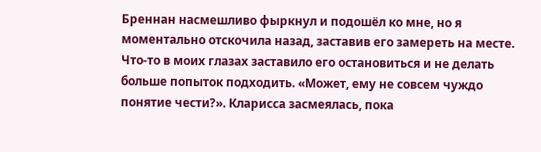Бреннан насмешливо фыркнул и подошёл ко мне, но я моментально отскочила назад, заставив его замереть на месте. Что-то в моих глазах заставило его остановиться и не делать больше попыток подходить. «Может, ему не совсем чуждо понятие чести?». Кларисса засмеялась, пока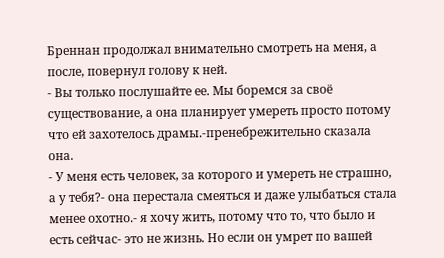Бреннан продолжал внимательно смотреть на меня, а после, повернул голову к ней.
- Вы только послушайте ее. Мы боремся за своё существование, а она планирует умереть просто потому что ей захотелось драмы.-пренебрежительно сказала она.
- У меня есть человек, за которого и умереть не страшно, а у тебя?- она перестала смеяться и даже улыбаться стала менее охотно.- я хочу жить, потому что то, что было и есть сейчас- это не жизнь. Но если он умрет по вашей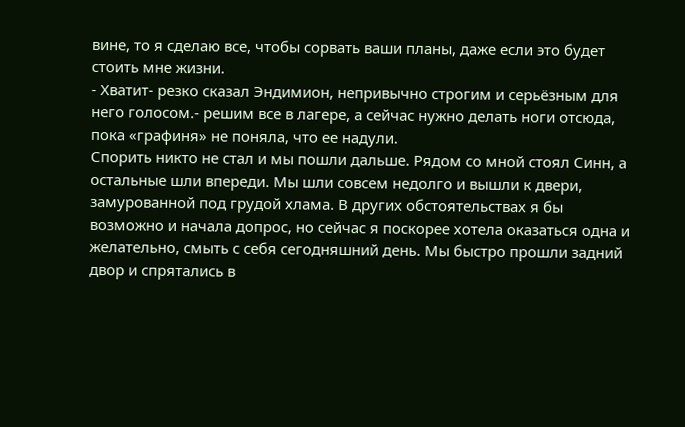вине, то я сделаю все, чтобы сорвать ваши планы, даже если это будет стоить мне жизни.
- Хватит- резко сказал Эндимион, непривычно строгим и серьёзным для него голосом.- решим все в лагере, а сейчас нужно делать ноги отсюда, пока «графиня» не поняла, что ее надули.
Спорить никто не стал и мы пошли дальше. Рядом со мной стоял Синн, а остальные шли впереди. Мы шли совсем недолго и вышли к двери, замурованной под грудой хлама. В других обстоятельствах я бы возможно и начала допрос, но сейчас я поскорее хотела оказаться одна и желательно, смыть с себя сегодняшний день. Мы быстро прошли задний двор и спрятались в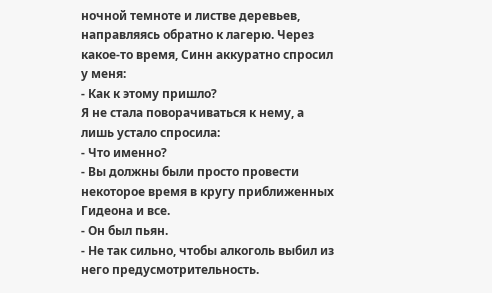ночной темноте и листве деревьев, направляясь обратно к лагерю. Через какое-то время, Синн аккуратно спросил у меня:
- Как к этому пришло?
Я не стала поворачиваться к нему, а лишь устало спросила:
- Что именно?
- Вы должны были просто провести некоторое время в кругу приближенных Гидеона и все.
- Он был пьян.
- Не так сильно, чтобы алкоголь выбил из него предусмотрительность.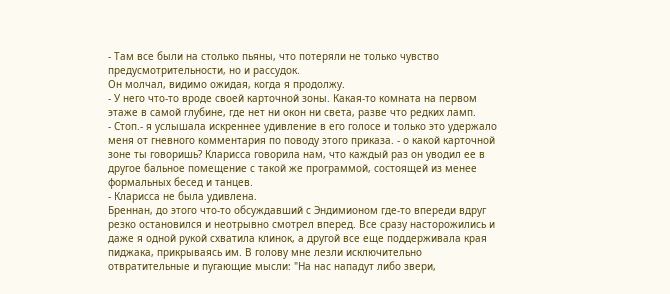- Там все были на столько пьяны, что потеряли не только чувство предусмотрительности, но и рассудок.
Он молчал, видимо ожидая, когда я продолжу.
- У него что-то вроде своей карточной зоны. Какая-то комната на первом этаже в самой глубине, где нет ни окон ни света, разве что редких ламп.
- Стоп.- я услышала искреннее удивление в его голосе и только это удержало меня от гневного комментария по поводу этого приказа. - о какой карточной зоне ты говоришь? Кларисса говорила нам, что каждый раз он уводил ее в другое бальное помещение с такой же программой, состоящей из менее формальных бесед и танцев.
- Кларисса не была удивлена.
Бреннан, до этого что-то обсуждавший с Эндимионом где-то впереди вдруг резко остановился и неотрывно смотрел вперед. Все сразу насторожились и даже я одной рукой схватила клинок, а другой все еще поддерживала края пиджака, прикрываясь им. В голову мне лезли исключительно отвратительные и пугающие мысли: "На нас нападут либо звери,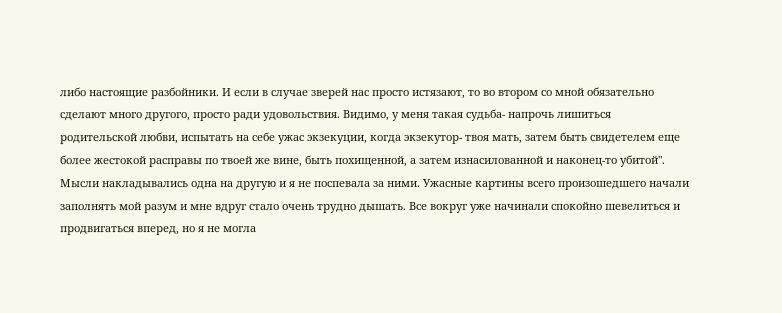либо настоящие разбойники. И если в случае зверей нас просто истязают, то во втором со мной обязательно сделают много другого, просто ради удовольствия. Видимо, у меня такая судьба- напрочь лишиться родительской любви, испытать на себе ужас экзекуции, когда экзекутор- твоя мать, затем быть свидетелем еще более жестокой расправы по твоей же вине, быть похищенной, а затем изнасилованной и наконец-то убитой". Мысли накладывались одна на другую и я не поспевала за ними. Ужасные картины всего произошедшего начали заполнять мой разум и мне вдруг стало очень трудно дышать. Все вокруг уже начинали спокойно шевелиться и продвигаться вперед, но я не могла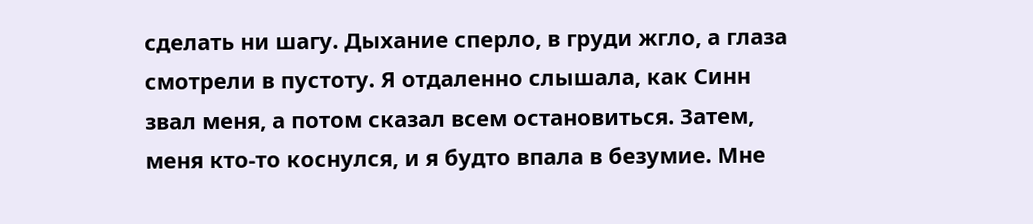сделать ни шагу. Дыхание сперло, в груди жгло, а глаза смотрели в пустоту. Я отдаленно слышала, как Синн звал меня, а потом сказал всем остановиться. Затем, меня кто-то коснулся, и я будто впала в безумие. Мне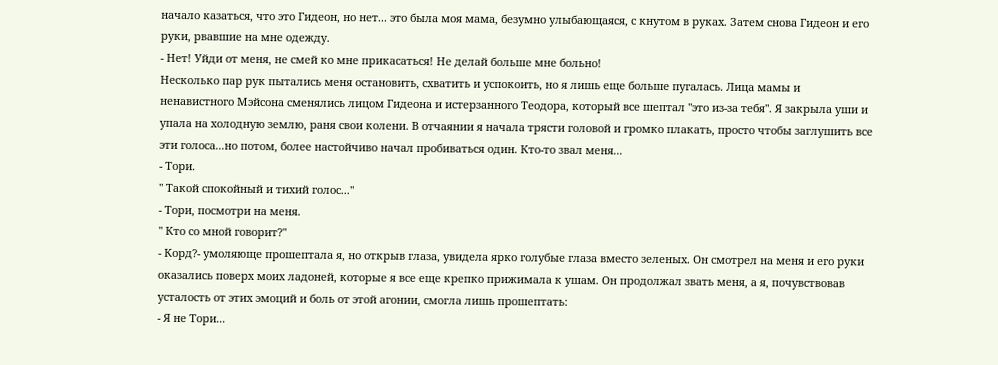начало казаться, что это Гидеон, но нет... это была моя мама, безумно улыбающаяся, с кнутом в руках. Затем снова Гидеон и его руки, рвавшие на мне одежду.
- Нет! Уйди от меня, не смей ко мне прикасаться! Не делай больше мне больно!
Несколько пар рук пытались меня остановить, схватить и успокоить, но я лишь еще больше пугалась. Лица мамы и ненавистного Мэйсона сменялись лицом Гидеона и истерзанного Теодора, который все шептал "это из-за тебя". Я закрыла уши и упала на холодную землю, раня свои колени. В отчаянии я начала трясти головой и громко плакать, просто чтобы заглушить все эти голоса...но потом, более настойчиво начал пробиваться один. Кто-то звал меня...
- Тори.
" Такой спокойный и тихий голос..."
- Тори, посмотри на меня.
" Кто со мной говорит?"
- Корд?- умоляюще прошептала я, но открыв глаза, увидела ярко голубые глаза вместо зеленых. Он смотрел на меня и его руки оказались поверх моих ладоней, которые я все еще крепко прижимала к ушам. Он продолжал звать меня, а я, почувствовав усталость от этих эмоций и боль от этой агонии, смогла лишь прошептать:
- Я не Тори...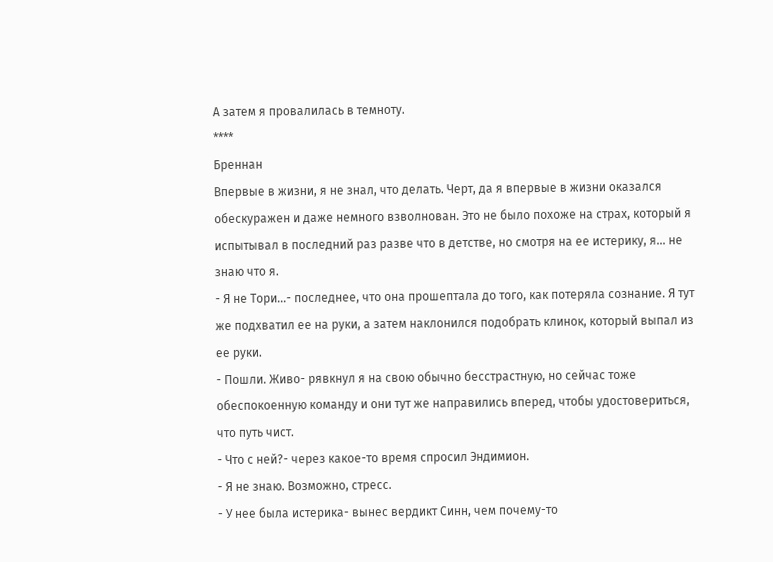А затем я провалилась в темноту.
****
Бреннан
Впервые в жизни, я не знал, что делать. Черт, да я впервые в жизни оказался обескуражен и даже немного взволнован. Это не было похоже на страх, который я испытывал в последний раз разве что в детстве, но смотря на ее истерику, я... не знаю что я.
- Я не Тори...- последнее, что она прошептала до того, как потеряла сознание. Я тут же подхватил ее на руки, а затем наклонился подобрать клинок, который выпал из ее руки.
- Пошли. Живо- рявкнул я на свою обычно бесстрастную, но сейчас тоже обеспокоенную команду и они тут же направились вперед, чтобы удостовериться, что путь чист.
- Что с ней?- через какое-то время спросил Эндимион.
- Я не знаю. Возможно, стресс.
- У нее была истерика- вынес вердикт Синн, чем почему-то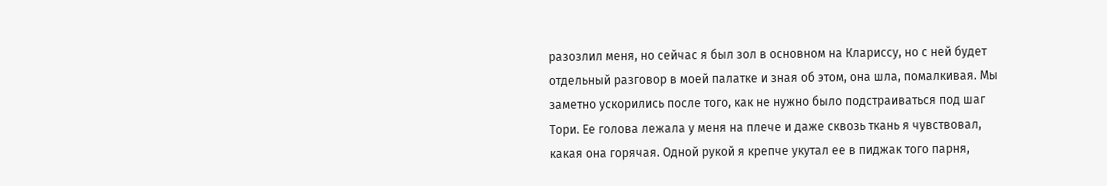разозлил меня, но сейчас я был зол в основном на Клариссу, но с ней будет отдельный разговор в моей палатке и зная об этом, она шла, помалкивая. Мы заметно ускорились после того, как не нужно было подстраиваться под шаг Тори. Ее голова лежала у меня на плече и даже сквозь ткань я чувствовал, какая она горячая. Одной рукой я крепче укутал ее в пиджак того парня,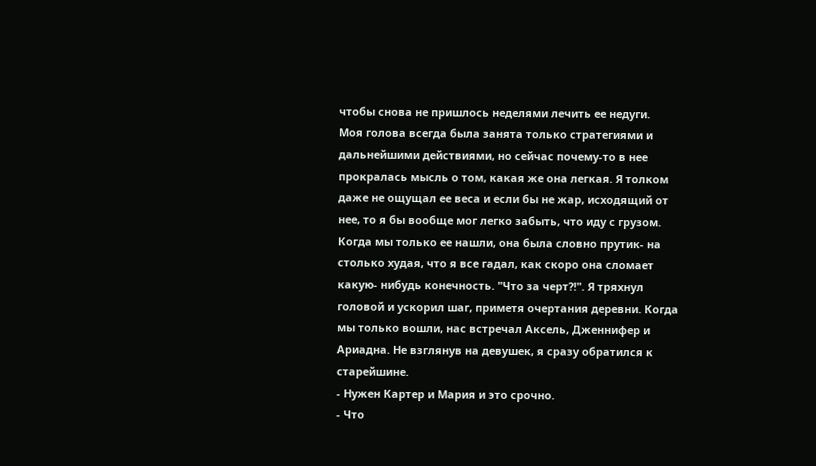чтобы снова не пришлось неделями лечить ее недуги.
Моя голова всегда была занята только стратегиями и дальнейшими действиями, но сейчас почему-то в нее прокралась мысль о том, какая же она легкая. Я толком даже не ощущал ее веса и если бы не жар, исходящий от нее, то я бы вообще мог легко забыть, что иду с грузом. Когда мы только ее нашли, она была словно прутик- на столько худая, что я все гадал, как скоро она сломает какую- нибудь конечность. "Что за черт?!". Я тряхнул головой и ускорил шаг, приметя очертания деревни. Когда мы только вошли, нас встречал Аксель, Дженнифер и Ариадна. Не взглянув на девушек, я сразу обратился к старейшине.
- Нужен Картер и Мария и это срочно.
- Что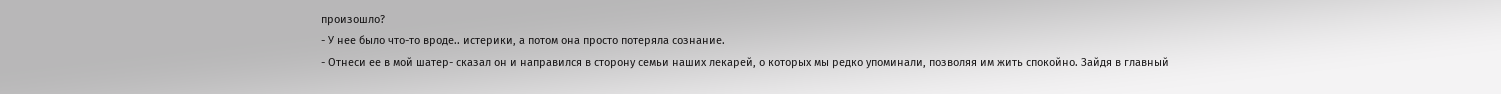произошло?
- У нее было что-то вроде.. истерики, а потом она просто потеряла сознание.
- Отнеси ее в мой шатер- сказал он и направился в сторону семьи наших лекарей, о которых мы редко упоминали, позволяя им жить спокойно. Зайдя в главный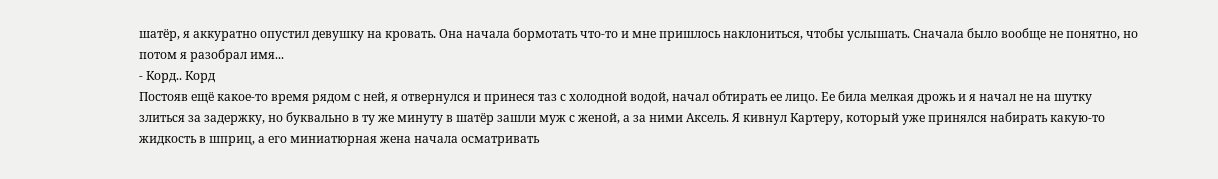шатёр, я аккуратно опустил девушку на кровать. Она начала бормотать что-то и мне пришлось наклониться, чтобы услышать. Сначала было вообще не понятно, но потом я разобрал имя...
- Корд.. Корд
Постояв ещё какое-то время рядом с ней, я отвернулся и принеся таз с холодной водой, начал обтирать ее лицо. Ее била мелкая дрожь и я начал не на шутку злиться за задержку, но буквально в ту же минуту в шатёр зашли муж с женой, а за ними Аксель. Я кивнул Картеру, который уже принялся набирать какую-то жидкость в шприц, а его миниатюрная жена начала осматривать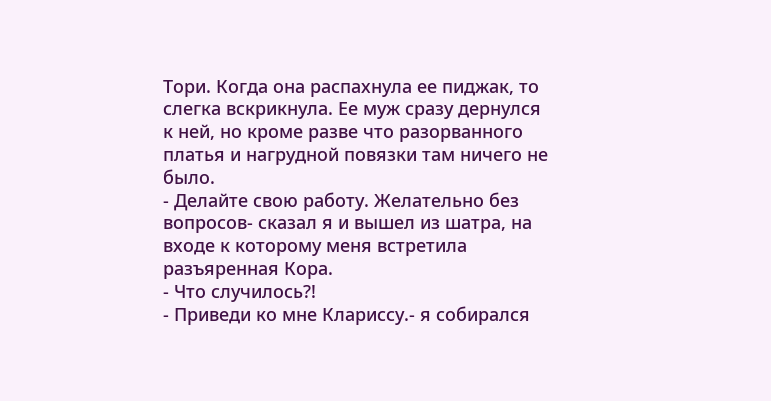Тори. Когда она распахнула ее пиджак, то слегка вскрикнула. Ее муж сразу дернулся к ней, но кроме разве что разорванного платья и нагрудной повязки там ничего не было.
- Делайте свою работу. Желательно без вопросов- сказал я и вышел из шатра, на входе к которому меня встретила разъяренная Кора.
- Что случилось?!
- Приведи ко мне Клариссу.- я собирался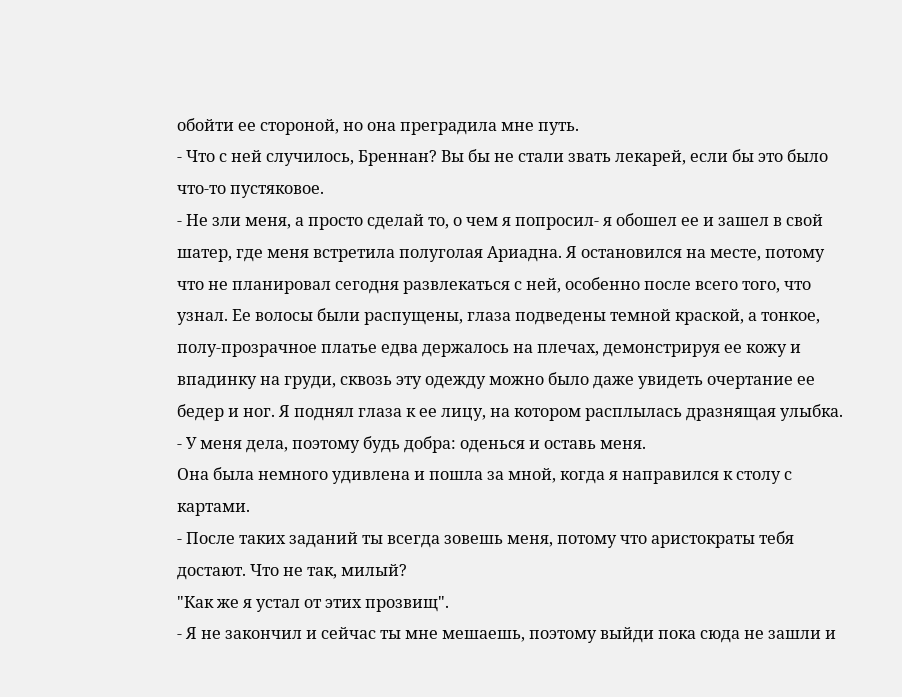обойти ее стороной, но она преградила мне путь.
- Что с ней случилось, Бреннан? Вы бы не стали звать лекарей, если бы это было что-то пустяковое.
- Не зли меня, а просто сделай то, о чем я попросил- я обошел ее и зашел в свой шатер, где меня встретила полуголая Ариадна. Я остановился на месте, потому что не планировал сегодня развлекаться с ней, особенно после всего того, что узнал. Ее волосы были распущены, глаза подведены темной краской, а тонкое, полу-прозрачное платье едва держалось на плечах, демонстрируя ее кожу и впадинку на груди, сквозь эту одежду можно было даже увидеть очертание ее бедер и ног. Я поднял глаза к ее лицу, на котором расплылась дразнящая улыбка.
- У меня дела, поэтому будь добра: оденься и оставь меня.
Она была немного удивлена и пошла за мной, когда я направился к столу с картами.
- После таких заданий ты всегда зовешь меня, потому что аристократы тебя достают. Что не так, милый?
"Как же я устал от этих прозвищ".
- Я не закончил и сейчас ты мне мешаешь, поэтому выйди пока сюда не зашли и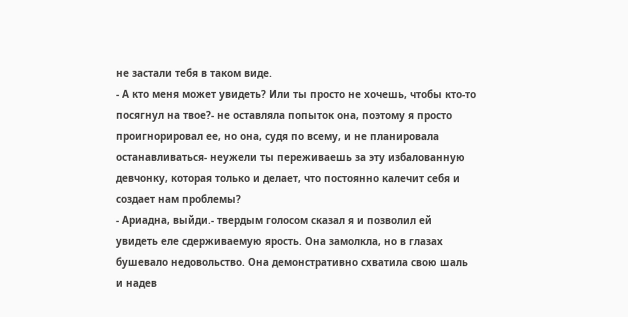не застали тебя в таком виде.
- А кто меня может увидеть? Или ты просто не хочешь, чтобы кто-то посягнул на твое?- не оставляла попыток она, поэтому я просто проигнорировал ее, но она, судя по всему, и не планировала останавливаться- неужели ты переживаешь за эту избалованную девчонку, которая только и делает, что постоянно калечит себя и создает нам проблемы?
- Ариадна, выйди.- твердым голосом сказал я и позволил ей увидеть еле сдерживаемую ярость. Она замолкла, но в глазах бушевало недовольство. Она демонстративно схватила свою шаль и надев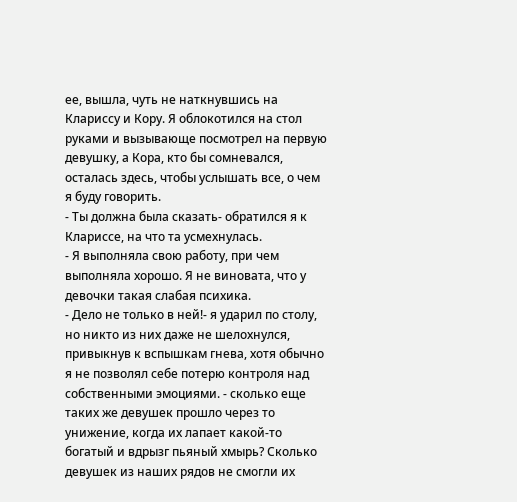ее, вышла, чуть не наткнувшись на Клариссу и Кору. Я облокотился на стол руками и вызывающе посмотрел на первую девушку, а Кора, кто бы сомневался, осталась здесь, чтобы услышать все, о чем я буду говорить.
- Ты должна была сказать- обратился я к Клариссе, на что та усмехнулась.
- Я выполняла свою работу, при чем выполняла хорошо. Я не виновата, что у девочки такая слабая психика.
- Дело не только в ней!- я ударил по столу, но никто из них даже не шелохнулся, привыкнув к вспышкам гнева, хотя обычно я не позволял себе потерю контроля над собственными эмоциями. - сколько еще таких же девушек прошло через то унижение, когда их лапает какой-то богатый и вдрызг пьяный хмырь? Сколько девушек из наших рядов не смогли их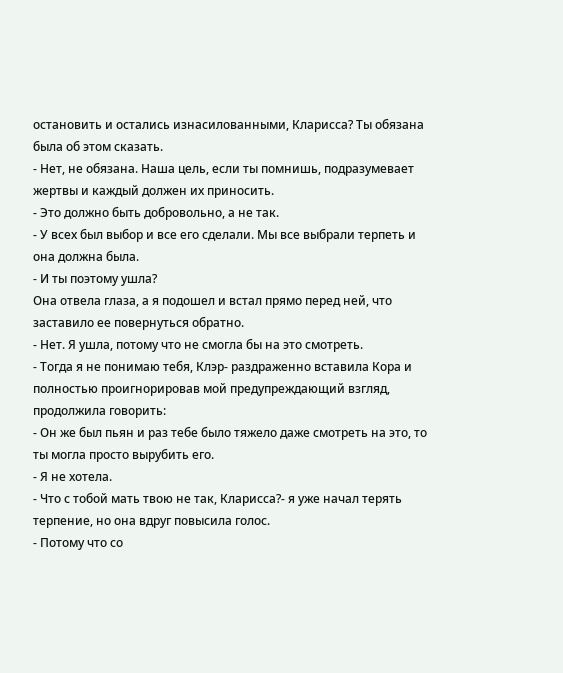остановить и остались изнасилованными, Кларисса? Ты обязана была об этом сказать.
- Нет, не обязана. Наша цель, если ты помнишь, подразумевает жертвы и каждый должен их приносить.
- Это должно быть добровольно, а не так.
- У всех был выбор и все его сделали. Мы все выбрали терпеть и она должна была.
- И ты поэтому ушла?
Она отвела глаза, а я подошел и встал прямо перед ней, что заставило ее повернуться обратно.
- Нет. Я ушла, потому что не смогла бы на это смотреть.
- Тогда я не понимаю тебя, Клэр- раздраженно вставила Кора и полностью проигнорировав мой предупреждающий взгляд, продолжила говорить:
- Он же был пьян и раз тебе было тяжело даже смотреть на это, то ты могла просто вырубить его.
- Я не хотела.
- Что с тобой мать твою не так, Кларисса?- я уже начал терять терпение, но она вдруг повысила голос.
- Потому что со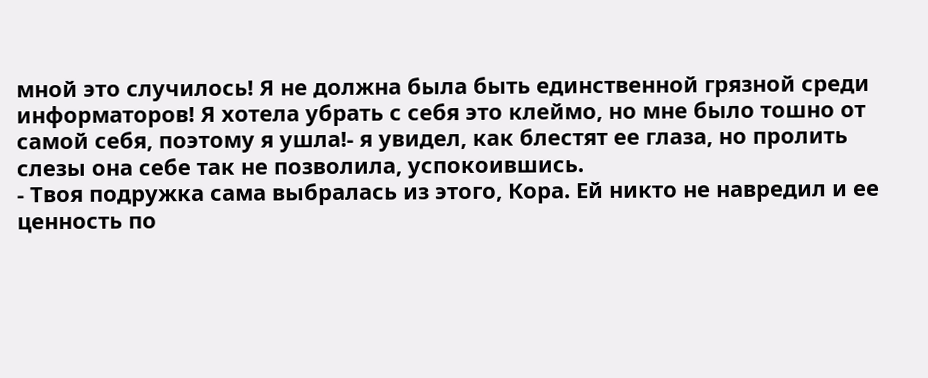мной это случилось! Я не должна была быть единственной грязной среди информаторов! Я хотела убрать с себя это клеймо, но мне было тошно от самой себя, поэтому я ушла!- я увидел, как блестят ее глаза, но пролить слезы она себе так не позволила, успокоившись.
- Твоя подружка сама выбралась из этого, Кора. Ей никто не навредил и ее ценность по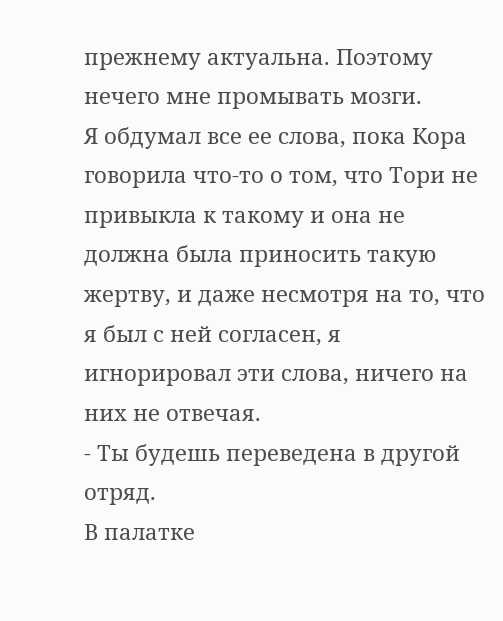прежнему актуальна. Поэтому нечего мне промывать мозги.
Я обдумал все ее слова, пока Кора говорила что-то о том, что Тори не привыкла к такому и она не должна была приносить такую жертву, и даже несмотря на то, что я был с ней согласен, я игнорировал эти слова, ничего на них не отвечая.
- Ты будешь переведена в другой отряд.
В палатке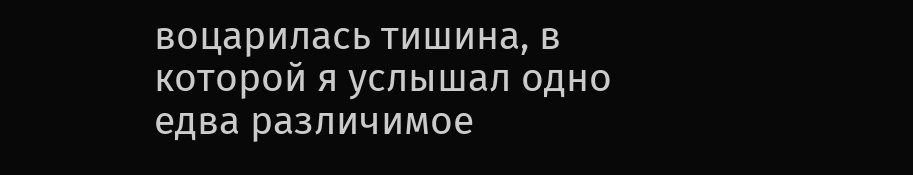воцарилась тишина, в которой я услышал одно едва различимое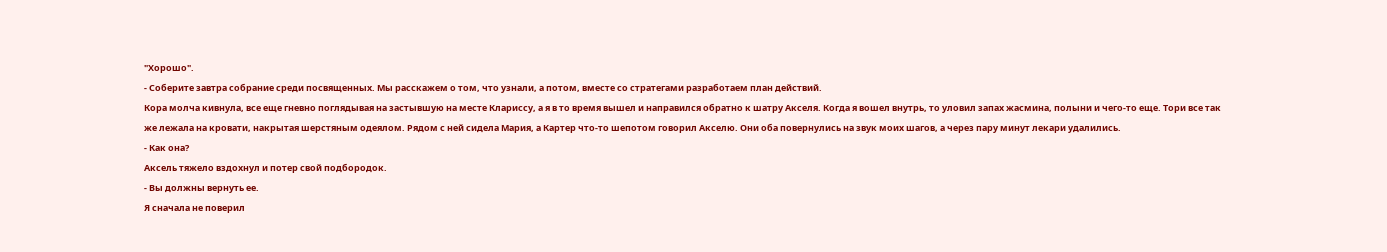"Хорошо".
- Соберите завтра собрание среди посвященных. Мы расскажем о том, что узнали, а потом, вместе со стратегами разработаем план действий.
Кора молча кивнула, все еще гневно поглядывая на застывшую на месте Клариссу, а я в то время вышел и направился обратно к шатру Акселя. Когда я вошел внутрь, то уловил запах жасмина, полыни и чего-то еще. Тори все так же лежала на кровати, накрытая шерстяным одеялом. Рядом с ней сидела Мария, а Картер что-то шепотом говорил Акселю. Они оба повернулись на звук моих шагов, а через пару минут лекари удалились.
- Как она?
Аксель тяжело вздохнул и потер свой подбородок.
- Вы должны вернуть ее.
Я сначала не поверил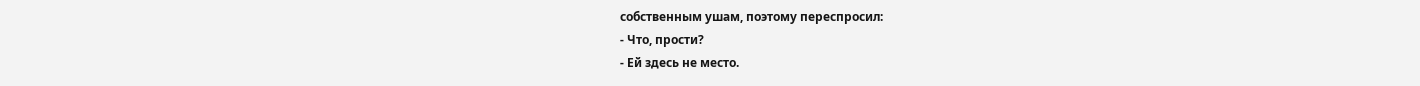собственным ушам, поэтому переспросил:
- Что, прости?
- Ей здесь не место.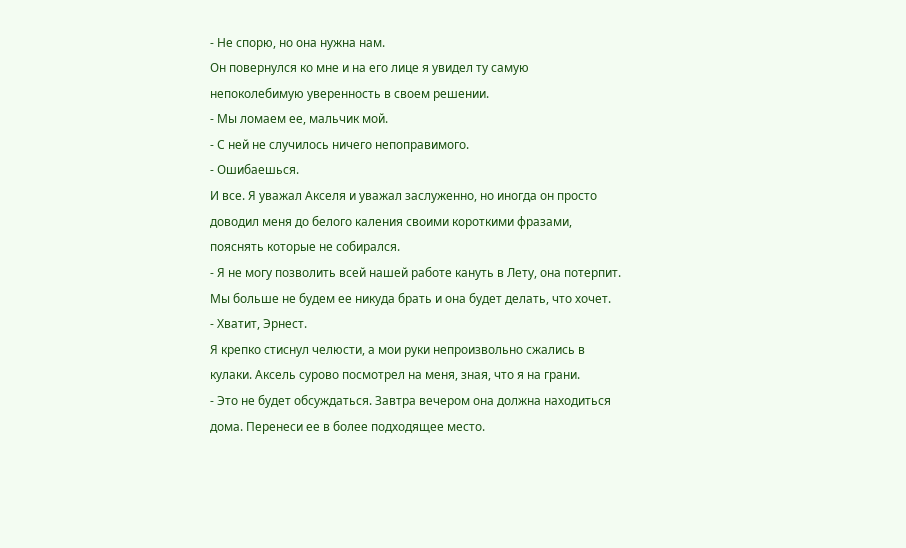- Не спорю, но она нужна нам.
Он повернулся ко мне и на его лице я увидел ту самую непоколебимую уверенность в своем решении.
- Мы ломаем ее, мальчик мой.
- С ней не случилось ничего непоправимого.
- Ошибаешься.
И все. Я уважал Акселя и уважал заслуженно, но иногда он просто доводил меня до белого каления своими короткими фразами, пояснять которые не собирался.
- Я не могу позволить всей нашей работе кануть в Лету, она потерпит. Мы больше не будем ее никуда брать и она будет делать, что хочет.
- Хватит, Эрнест.
Я крепко стиснул челюсти, а мои руки непроизвольно сжались в кулаки. Аксель сурово посмотрел на меня, зная, что я на грани.
- Это не будет обсуждаться. Завтра вечером она должна находиться дома. Перенеси ее в более подходящее место.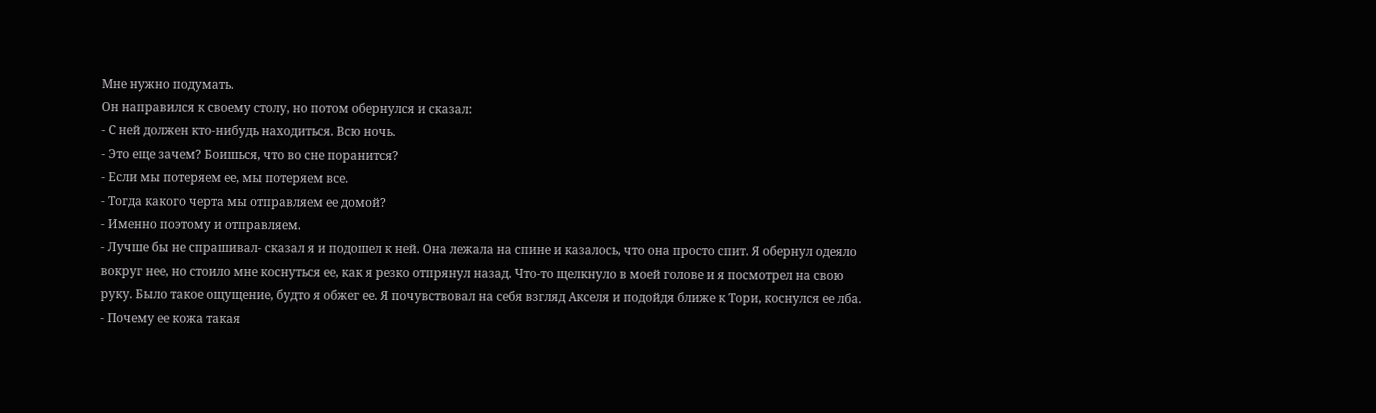Мне нужно подумать.
Он направился к своему столу, но потом обернулся и сказал:
- С ней должен кто-нибудь находиться. Всю ночь.
- Это еще зачем? Боишься, что во сне поранится?
- Если мы потеряем ее, мы потеряем все.
- Тогда какого черта мы отправляем ее домой?
- Именно поэтому и отправляем.
- Лучше бы не спрашивал- сказал я и подошел к ней. Она лежала на спине и казалось, что она просто спит. Я обернул одеяло вокруг нее, но стоило мне коснуться ее, как я резко отпрянул назад. Что-то щелкнуло в моей голове и я посмотрел на свою руку. Было такое ощущение, будто я обжег ее. Я почувствовал на себя взгляд Акселя и подойдя ближе к Тори, коснулся ее лба.
- Почему ее кожа такая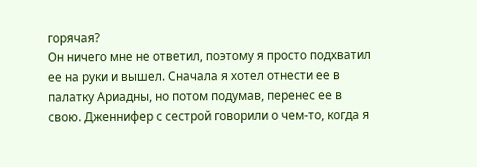горячая?
Он ничего мне не ответил, поэтому я просто подхватил ее на руки и вышел. Сначала я хотел отнести ее в палатку Ариадны, но потом подумав, перенес ее в свою. Дженнифер с сестрой говорили о чем-то, когда я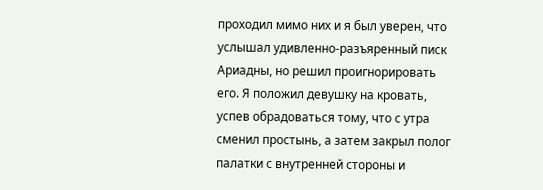проходил мимо них и я был уверен, что услышал удивленно-разъяренный писк Ариадны, но решил проигнорировать его. Я положил девушку на кровать, успев обрадоваться тому, что с утра сменил простынь, а затем закрыл полог палатки с внутренней стороны и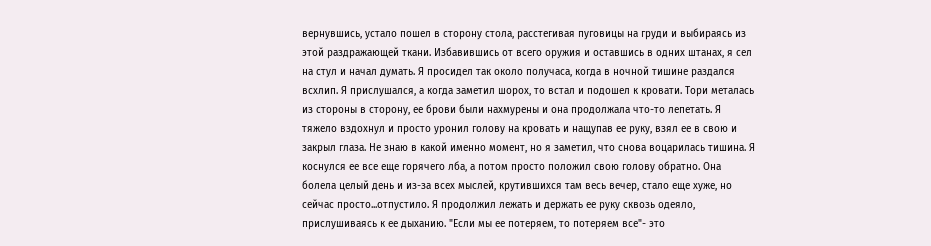вернувшись, устало пошел в сторону стола, расстегивая пуговицы на груди и выбираясь из этой раздражающей ткани. Избавившись от всего оружия и оставшись в одних штанах, я сел на стул и начал думать. Я просидел так около получаса, когда в ночной тишине раздался всхлип. Я прислушался, а когда заметил шорох, то встал и подошел к кровати. Тори металась из стороны в сторону, ее брови были нахмурены и она продолжала что-то лепетать. Я тяжело вздохнул и просто уронил голову на кровать и нащупав ее руку, взял ее в свою и закрыл глаза. Не знаю в какой именно момент, но я заметил, что снова воцарилась тишина. Я коснулся ее все еще горячего лба, а потом просто положил свою голову обратно. Она болела целый день и из-за всех мыслей, крутившихся там весь вечер, стало еще хуже, но сейчас просто...отпустило. Я продолжил лежать и держать ее руку сквозь одеяло, прислушиваясь к ее дыханию. "Если мы ее потеряем, то потеряем все"- это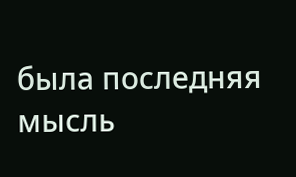была последняя мысль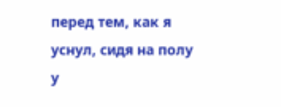перед тем, как я уснул, сидя на полу у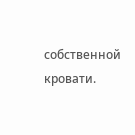собственной кровати.